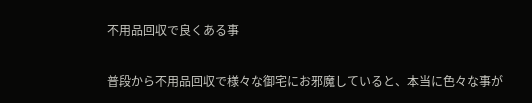不用品回収で良くある事

普段から不用品回収で様々な御宅にお邪魔していると、本当に色々な事が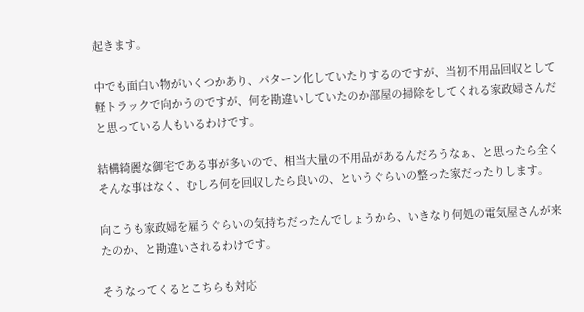起きます。

中でも面白い物がいくつかあり、パターン化していたりするのですが、当初不用品回収として軽トラックで向かうのですが、何を勘違いしていたのか部屋の掃除をしてくれる家政婦さんだと思っている人もいるわけです。

結構綺麗な御宅である事が多いので、相当大量の不用品があるんだろうなぁ、と思ったら全くそんな事はなく、むしろ何を回収したら良いの、というぐらいの整った家だったりします。

向こうも家政婦を雇うぐらいの気持ちだったんでしょうから、いきなり何処の電気屋さんが来たのか、と勘違いされるわけです。

そうなってくるとこちらも対応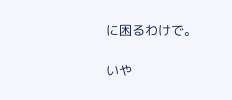に困るわけで。

いや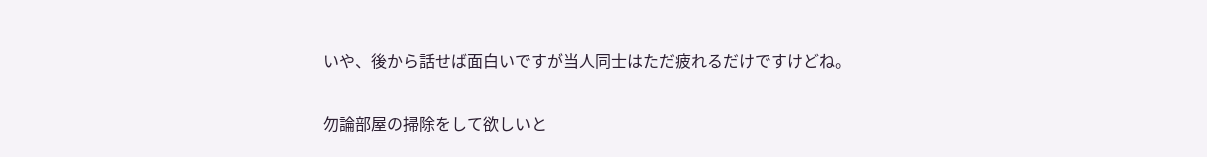いや、後から話せば面白いですが当人同士はただ疲れるだけですけどね。

勿論部屋の掃除をして欲しいと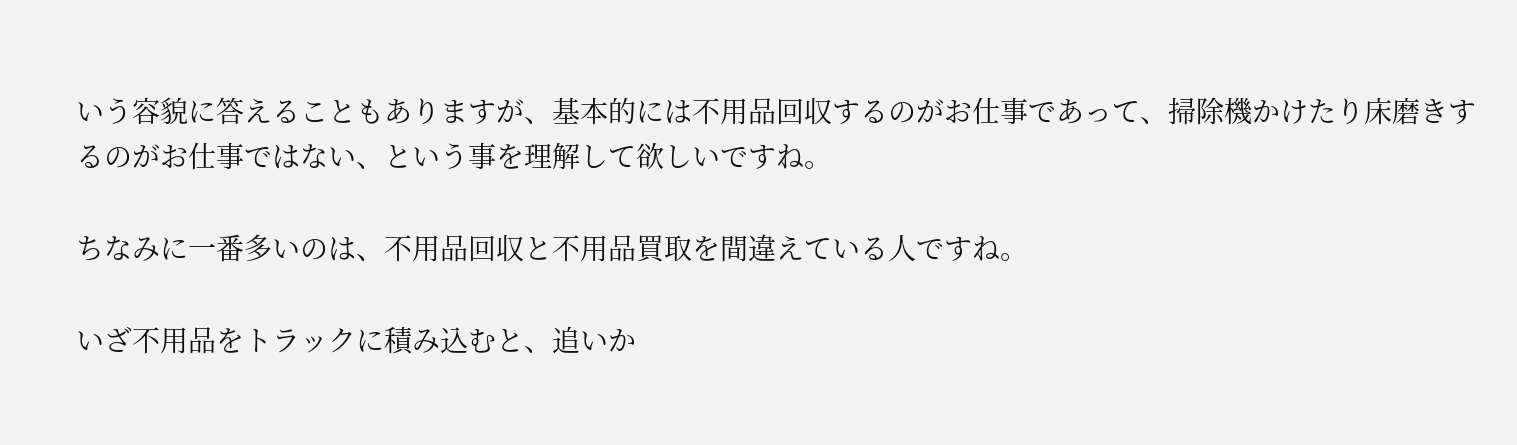いう容貌に答えることもありますが、基本的には不用品回収するのがお仕事であって、掃除機かけたり床磨きするのがお仕事ではない、という事を理解して欲しいですね。

ちなみに一番多いのは、不用品回収と不用品買取を間違えている人ですね。

いざ不用品をトラックに積み込むと、追いか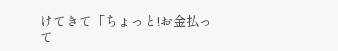けてきて「ちょっと!お金払って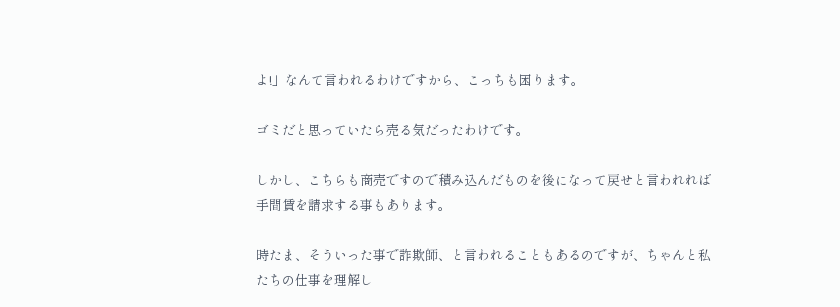よ!」なんて言われるわけですから、こっちも困ります。

ゴミだと思っていたら売る気だったわけです。

しかし、こちらも商売ですので積み込んだものを後になって戻せと言われれば手間賃を請求する事もあります。

時たま、そういった事で詐欺師、と言われることもあるのですが、ちゃんと私たちの仕事を理解し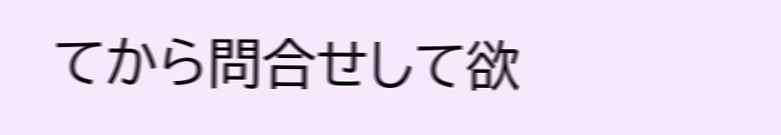てから問合せして欲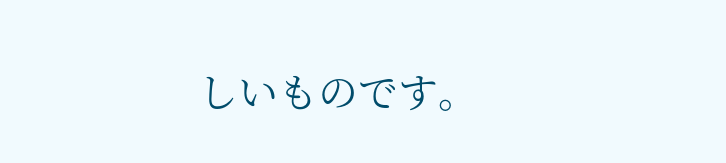しいものです。